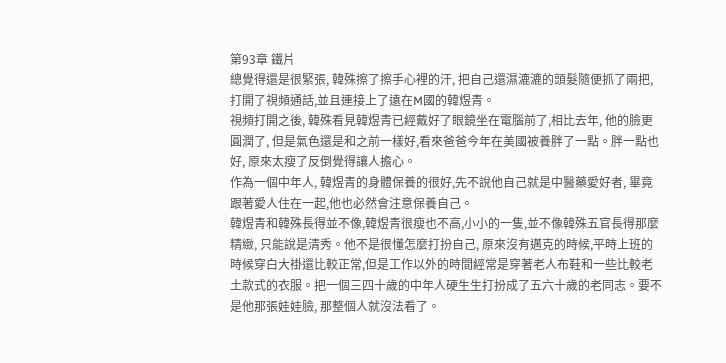第93章 鐵片
總覺得還是很緊張, 韓殊擦了擦手心裡的汗, 把自己還濕漉漉的頭髮隨便抓了兩把, 打開了視頻通話,並且連接上了遠在M國的韓煜青。
視頻打開之後, 韓殊看見韓煜青已經戴好了眼鏡坐在電腦前了,相比去年, 他的臉更圓潤了, 但是氣色還是和之前一樣好,看來爸爸今年在美國被養胖了一點。胖一點也好, 原來太瘦了反倒覺得讓人擔心。
作為一個中年人, 韓煜青的身體保養的很好,先不說他自己就是中醫藥愛好者, 畢竟跟著愛人住在一起,他也必然會注意保養自己。
韓煜青和韓殊長得並不像,韓煜青很瘦也不高,小小的一隻,並不像韓殊五官長得那麼精緻, 只能說是清秀。他不是很懂怎麼打扮自己, 原來沒有邁克的時候,平時上班的時候穿白大褂還比較正常,但是工作以外的時間經常是穿著老人布鞋和一些比較老土款式的衣服。把一個三四十歲的中年人硬生生打扮成了五六十歲的老同志。要不是他那張娃娃臉, 那整個人就沒法看了。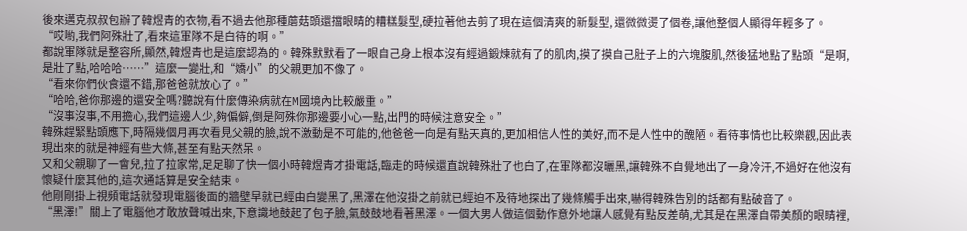後來邁克叔叔包辦了韓煜青的衣物,看不過去他那種蘑菇頭還擋眼睛的糟糕髮型,硬拉著他去剪了現在這個清爽的新髮型, 還微微燙了個卷,讓他整個人顯得年輕多了。
“哎喲,我們阿殊壯了,看來這軍隊不是白待的啊。”
都說軍隊就是整容所,顯然,韓煜青也是這麼認為的。韓殊默默看了一眼自己身上根本沒有經過鍛煉就有了的肌肉,摸了摸自己肚子上的六塊腹肌,然後猛地點了點頭“是啊,是壯了點,哈哈哈……”這麼一變壯,和“嬌小”的父親更加不像了。
“看來你們伙食還不錯,那爸爸就放心了。”
“哈哈,爸你那邊的還安全嗎?聽說有什麼傳染病就在M國境內比較嚴重。”
“沒事沒事,不用擔心,我們這邊人少,夠偏僻,倒是阿殊你那邊要小心一點,出門的時候注意安全。”
韓殊趕緊點頭應下,時隔幾個月再次看見父親的臉,說不激動是不可能的,他爸爸一向是有點天真的,更加相信人性的美好,而不是人性中的醜陋。看待事情也比較樂觀,因此表現出來的就是神經有些大條,甚至有點天然呆。
又和父親聊了一會兒,拉了拉家常,足足聊了快一個小時韓煜青才掛電話,臨走的時候還直說韓殊壯了也白了,在軍隊都沒曬黑,讓韓殊不自覺地出了一身冷汗,不過好在他沒有懷疑什麼其他的,這次通話算是安全結束。
他剛剛掛上視頻電話就發現電腦後面的牆壁早就已經由白變黑了,黑澤在他沒掛之前就已經迫不及待地探出了幾條觸手出來,嚇得韓殊告別的話都有點破音了。
“黑澤!”關上了電腦他才敢放聲喊出來,下意識地鼓起了包子臉,氣鼓鼓地看著黑澤。一個大男人做這個動作意外地讓人感覺有點反差萌,尤其是在黑澤自帶美顏的眼睛裡,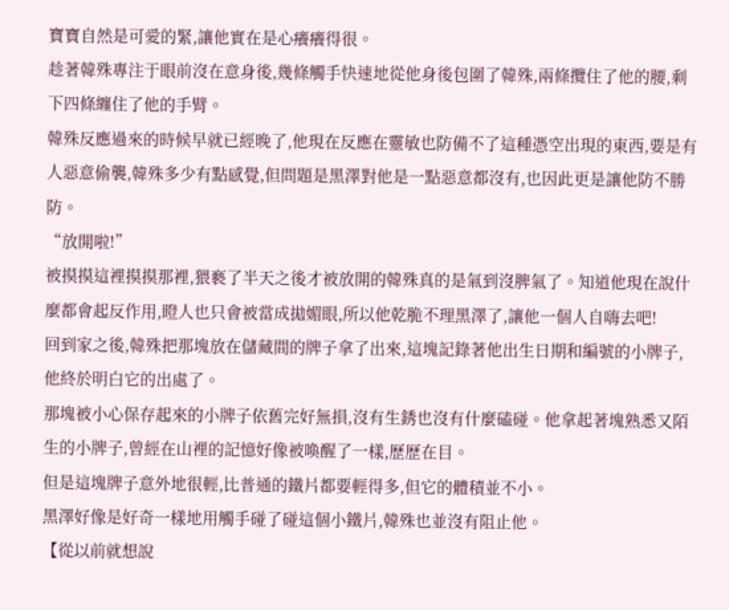寶寶自然是可愛的緊,讓他實在是心癢癢得很。
趁著韓殊專注于眼前沒在意身後,幾條觸手快速地從他身後包圍了韓殊,兩條攬住了他的腰,剩下四條纏住了他的手臂。
韓殊反應過來的時候早就已經晚了,他現在反應在靈敏也防備不了這種憑空出現的東西,要是有人惡意偷襲,韓殊多少有點感覺,但問題是黑澤對他是一點惡意都沒有,也因此更是讓他防不勝防。
“放開啦!”
被摸摸這裡摸摸那裡,猥褻了半天之後才被放開的韓殊真的是氣到沒脾氣了。知道他現在說什麼都會起反作用,瞪人也只會被當成拋媚眼,所以他乾脆不理黑澤了,讓他一個人自嗨去吧!
回到家之後,韓殊把那塊放在儲藏間的牌子拿了出來,這塊記錄著他出生日期和編號的小牌子,他終於明白它的出處了。
那塊被小心保存起來的小牌子依舊完好無損,沒有生銹也沒有什麼磕碰。他拿起著塊熟悉又陌生的小牌子,曾經在山裡的記憶好像被喚醒了一樣,歷歷在目。
但是這塊牌子意外地很輕,比普通的鐵片都要輕得多,但它的體積並不小。
黑澤好像是好奇一樣地用觸手碰了碰這個小鐵片,韓殊也並沒有阻止他。
【從以前就想說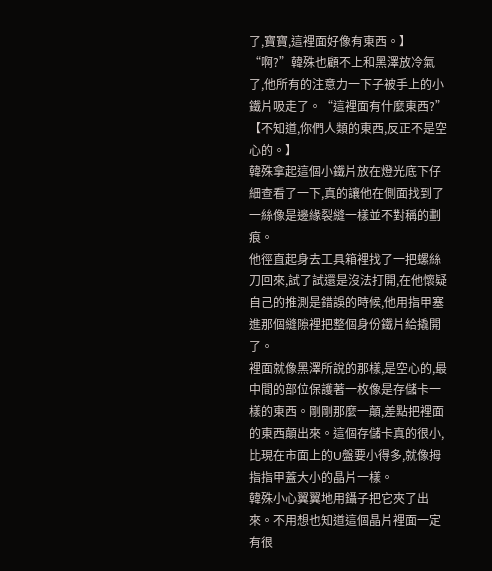了,寶寶,這裡面好像有東西。】
“啊?”韓殊也顧不上和黑澤放冷氣了,他所有的注意力一下子被手上的小鐵片吸走了。“這裡面有什麼東西?”
【不知道,你們人類的東西,反正不是空心的。】
韓殊拿起這個小鐵片放在燈光底下仔細查看了一下,真的讓他在側面找到了一絲像是邊緣裂縫一樣並不對稱的劃痕。
他徑直起身去工具箱裡找了一把螺絲刀回來,試了試還是沒法打開,在他懷疑自己的推測是錯誤的時候,他用指甲塞進那個縫隙裡把整個身份鐵片給撬開了。
裡面就像黑澤所說的那樣,是空心的,最中間的部位保護著一枚像是存儲卡一樣的東西。剛剛那麼一顛,差點把裡面的東西顛出來。這個存儲卡真的很小,比現在市面上的U盤要小得多,就像拇指指甲蓋大小的晶片一樣。
韓殊小心翼翼地用鑷子把它夾了出來。不用想也知道這個晶片裡面一定有很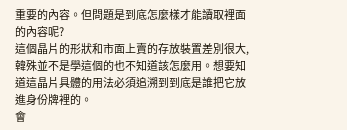重要的內容。但問題是到底怎麼樣才能讀取裡面的內容呢?
這個晶片的形狀和市面上賣的存放裝置差別很大,韓殊並不是學這個的也不知道該怎麼用。想要知道這晶片具體的用法必須追溯到到底是誰把它放進身份牌裡的。
會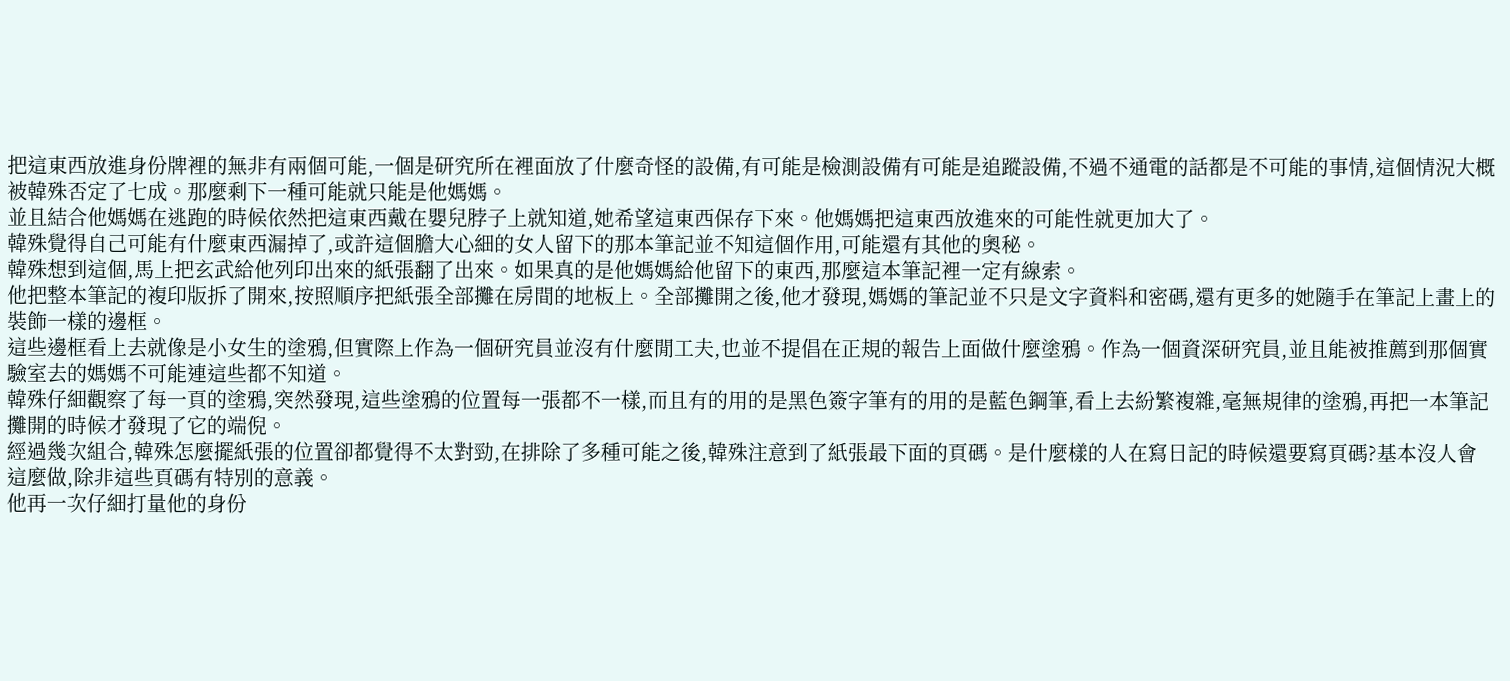把這東西放進身份牌裡的無非有兩個可能,一個是研究所在裡面放了什麼奇怪的設備,有可能是檢測設備有可能是追蹤設備,不過不通電的話都是不可能的事情,這個情況大概被韓殊否定了七成。那麼剩下一種可能就只能是他媽媽。
並且結合他媽媽在逃跑的時候依然把這東西戴在嬰兒脖子上就知道,她希望這東西保存下來。他媽媽把這東西放進來的可能性就更加大了。
韓殊覺得自己可能有什麼東西漏掉了,或許這個膽大心細的女人留下的那本筆記並不知這個作用,可能還有其他的奧秘。
韓殊想到這個,馬上把玄武給他列印出來的紙張翻了出來。如果真的是他媽媽給他留下的東西,那麼這本筆記裡一定有線索。
他把整本筆記的複印版拆了開來,按照順序把紙張全部攤在房間的地板上。全部攤開之後,他才發現,媽媽的筆記並不只是文字資料和密碼,還有更多的她隨手在筆記上畫上的裝飾一樣的邊框。
這些邊框看上去就像是小女生的塗鴉,但實際上作為一個研究員並沒有什麼閒工夫,也並不提倡在正規的報告上面做什麼塗鴉。作為一個資深研究員,並且能被推薦到那個實驗室去的媽媽不可能連這些都不知道。
韓殊仔細觀察了每一頁的塗鴉,突然發現,這些塗鴉的位置每一張都不一樣,而且有的用的是黑色簽字筆有的用的是藍色鋼筆,看上去紛繁複雜,毫無規律的塗鴉,再把一本筆記攤開的時候才發現了它的端倪。
經過幾次組合,韓殊怎麼擺紙張的位置卻都覺得不太對勁,在排除了多種可能之後,韓殊注意到了紙張最下面的頁碼。是什麼樣的人在寫日記的時候還要寫頁碼?基本沒人會這麼做,除非這些頁碼有特別的意義。
他再一次仔細打量他的身份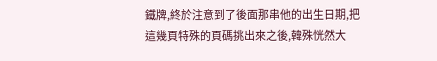鐵牌,終於注意到了後面那串他的出生日期,把這幾頁特殊的頁碼挑出來之後,韓殊恍然大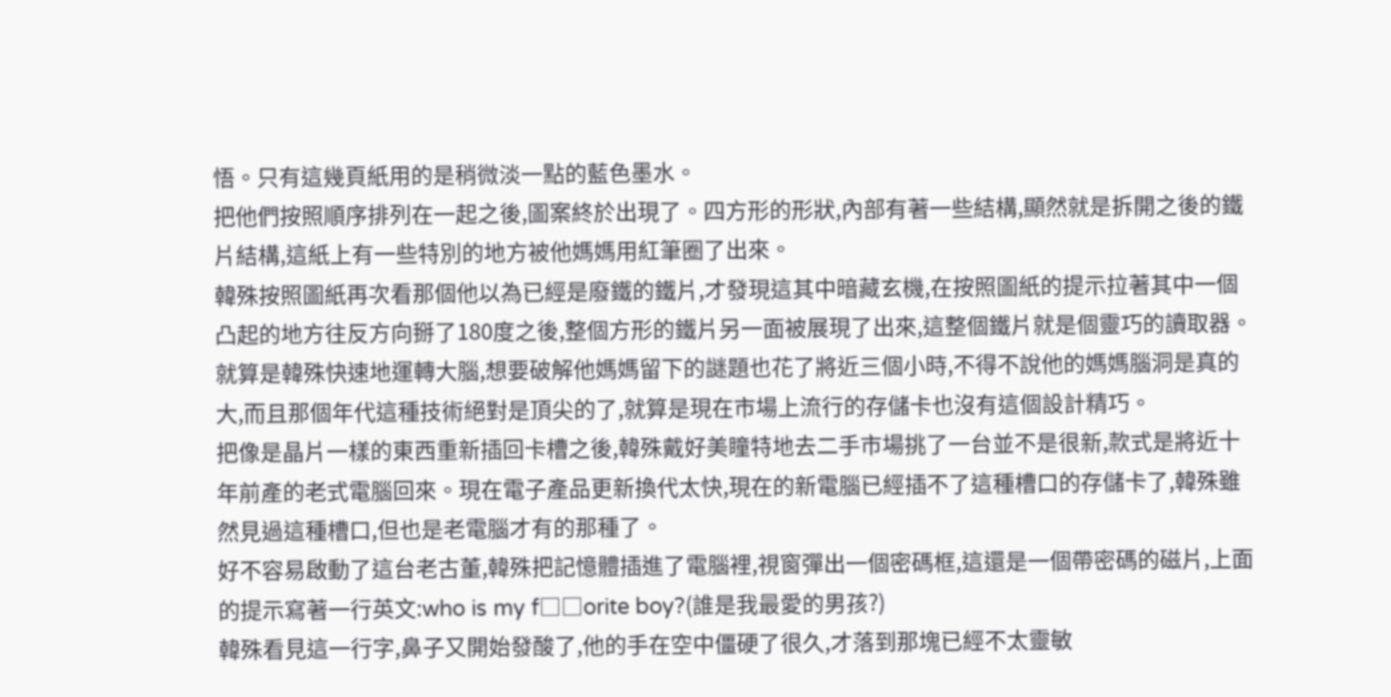悟。只有這幾頁紙用的是稍微淡一點的藍色墨水。
把他們按照順序排列在一起之後,圖案終於出現了。四方形的形狀,內部有著一些結構,顯然就是拆開之後的鐵片結構,這紙上有一些特別的地方被他媽媽用紅筆圈了出來。
韓殊按照圖紙再次看那個他以為已經是廢鐵的鐵片,才發現這其中暗藏玄機,在按照圖紙的提示拉著其中一個凸起的地方往反方向掰了180度之後,整個方形的鐵片另一面被展現了出來,這整個鐵片就是個靈巧的讀取器。
就算是韓殊快速地運轉大腦,想要破解他媽媽留下的謎題也花了將近三個小時,不得不說他的媽媽腦洞是真的大,而且那個年代這種技術絕對是頂尖的了,就算是現在市場上流行的存儲卡也沒有這個設計精巧。
把像是晶片一樣的東西重新插回卡槽之後,韓殊戴好美瞳特地去二手市場挑了一台並不是很新,款式是將近十年前產的老式電腦回來。現在電子產品更新換代太快,現在的新電腦已經插不了這種槽口的存儲卡了,韓殊雖然見過這種槽口,但也是老電腦才有的那種了。
好不容易啟動了這台老古董,韓殊把記憶體插進了電腦裡,視窗彈出一個密碼框,這還是一個帶密碼的磁片,上面的提示寫著一行英文:who is my f□□orite boy?(誰是我最愛的男孩?)
韓殊看見這一行字,鼻子又開始發酸了,他的手在空中僵硬了很久,才落到那塊已經不太靈敏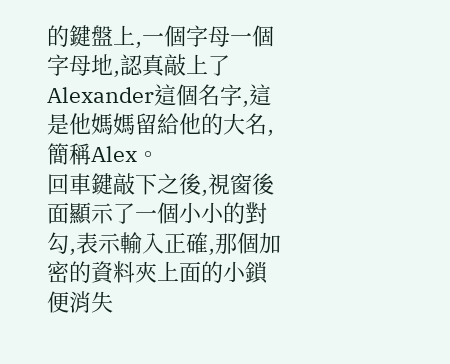的鍵盤上,一個字母一個字母地,認真敲上了Alexander這個名字,這是他媽媽留給他的大名,簡稱Alex。
回車鍵敲下之後,視窗後面顯示了一個小小的對勾,表示輸入正確,那個加密的資料夾上面的小鎖便消失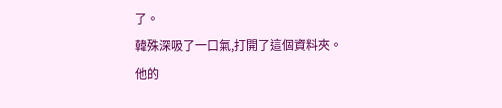了。
韓殊深吸了一口氣,打開了這個資料夾。
他的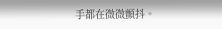手都在微微顫抖。